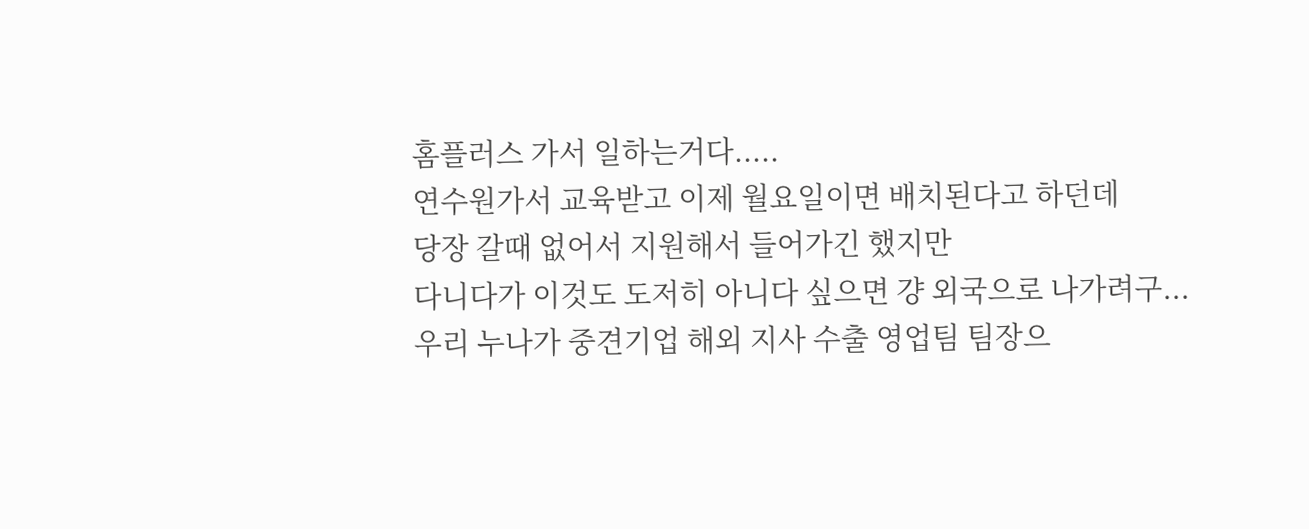홈플러스 가서 일하는거다.....
연수원가서 교육받고 이제 월요일이면 배치된다고 하던데
당장 갈때 없어서 지원해서 들어가긴 했지만
다니다가 이것도 도저히 아니다 싶으면 걍 외국으로 나가려구...
우리 누나가 중견기업 해외 지사 수출 영업팀 팀장으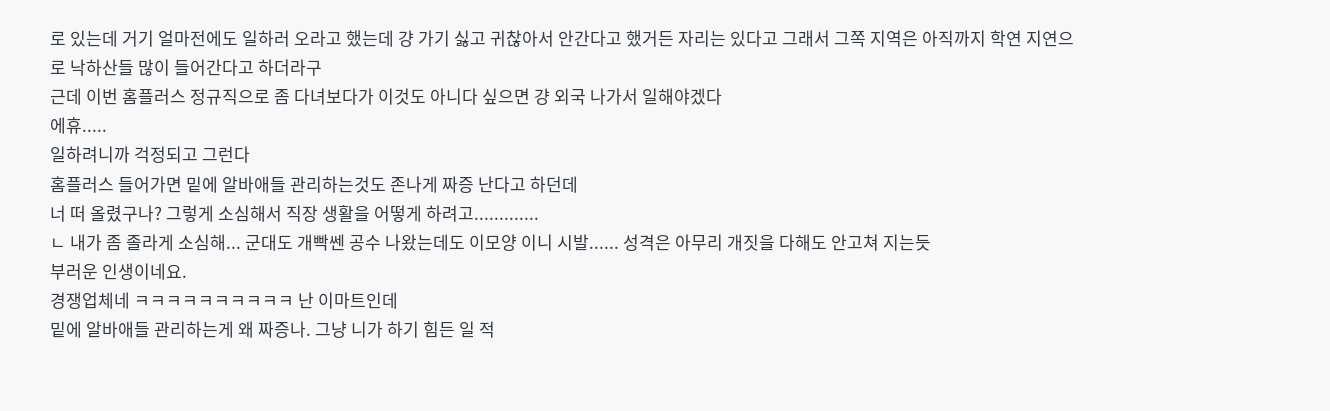로 있는데 거기 얼마전에도 일하러 오라고 했는데 걍 가기 싫고 귀찮아서 안간다고 했거든 자리는 있다고 그래서 그쪽 지역은 아직까지 학연 지연으로 낙하산들 많이 들어간다고 하더라구
근데 이번 홈플러스 정규직으로 좀 다녀보다가 이것도 아니다 싶으면 걍 외국 나가서 일해야겠다
에휴.....
일하려니까 걱정되고 그런다
홈플러스 들어가면 밑에 알바애들 관리하는것도 존나게 짜증 난다고 하던데
너 떠 올렸구나? 그렇게 소심해서 직장 생활을 어떻게 하려고.............
ㄴ 내가 좀 졸라게 소심해... 군대도 개빡쎈 공수 나왔는데도 이모양 이니 시발...... 성격은 아무리 개짓을 다해도 안고쳐 지는듯
부러운 인생이네요.
경쟁업체네 ㅋㅋㅋㅋㅋㅋㅋㅋㅋㅋ 난 이마트인데
밑에 알바애들 관리하는게 왜 짜증나. 그냥 니가 하기 힘든 일 적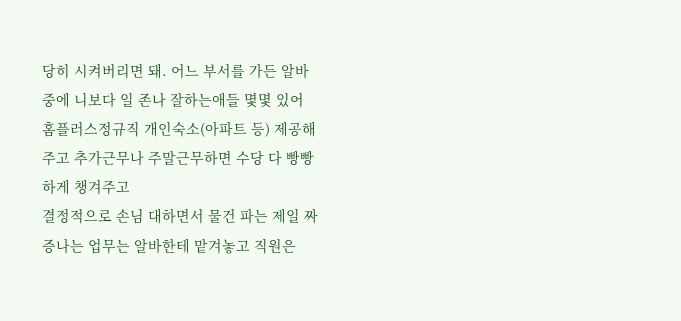당히 시켜버리면 돼. 어느 부서를 가든 알바중에 니보다 일 존나 잘하는애들 몇몇 있어
홈플러스정규직 개인숙소(아파트 등) 제공해주고 추가근무나 주말근무하면 수당 다 빵빵하게 챙겨주고
결정적으로 손님 대하면서 물건 파는 제일 짜증나는 업무는 알바한테 맡겨놓고 직원은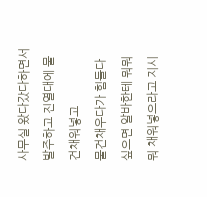사무실 왔다갔다하면서 발주하고 진열대에 물건채워넣고
물건채우다가 힘들다 싶으면 알바한테 뭐뭐뭐 채워넣으라고 지시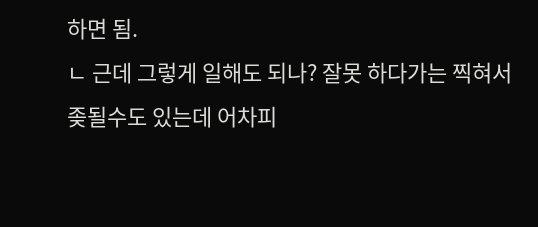하면 됨.
ㄴ 근데 그렇게 일해도 되나? 잘못 하다가는 찍혀서 좆될수도 있는데 어차피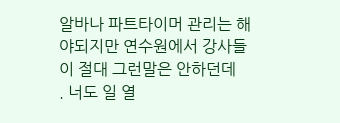알바나 파트타이머 관리는 해야되지만 연수원에서 강사들이 절대 그런말은 안하던데
. 너도 일 열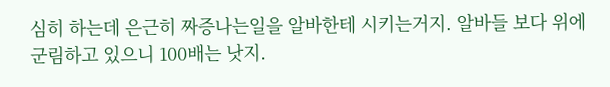심히 하는데 은근히 짜증나는일을 알바한테 시키는거지. 알바들 보다 위에 군림하고 있으니 100배는 낫지.